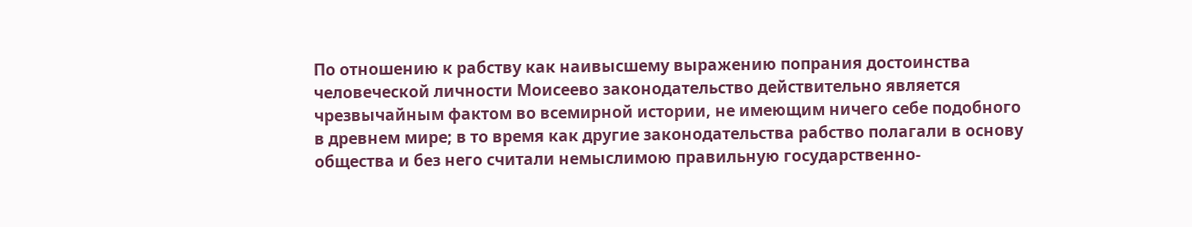По отношению к рабству как наивысшему выражению попрания достоинства человеческой личности Моисеево законодательство действительно является чрезвычайным фактом во всемирной истории, не имеющим ничего себе подобного в древнем мире; в то время как другие законодательства рабство полагали в основу общества и без него считали немыслимою правильную государственно-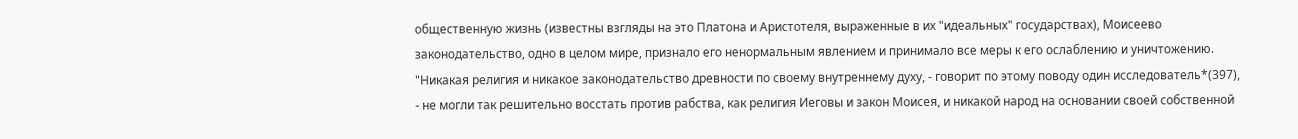общественную жизнь (известны взгляды на это Платона и Аристотеля, выраженные в их "идеальных" государствах), Моисеево законодательство, одно в целом мире, признало его ненормальным явлением и принимало все меры к его ослаблению и уничтожению. "Никакая религия и никакое законодательство древности по своему внутреннему духу, - говорит по этому поводу один исследователь*(397), - не могли так решительно восстать против рабства, как религия Иеговы и закон Моисея, и никакой народ на основании своей собственной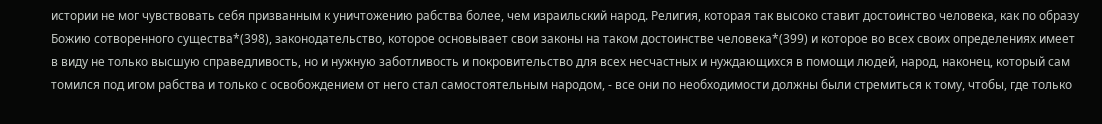истории не мог чувствовать себя призванным к уничтожению рабства более, чем израильский народ. Религия, которая так высоко ставит достоинство человека, как по образу Божию сотворенного существа*(398), законодательство, которое основывает свои законы на таком достоинстве человека*(399) и которое во всех своих определениях имеет в виду не только высшую справедливость, но и нужную заботливость и покровительство для всех несчастных и нуждающихся в помощи людей, народ, наконец, который сам томился под игом рабства и только с освобождением от него стал самостоятельным народом, - все они по необходимости должны были стремиться к тому, чтобы, где только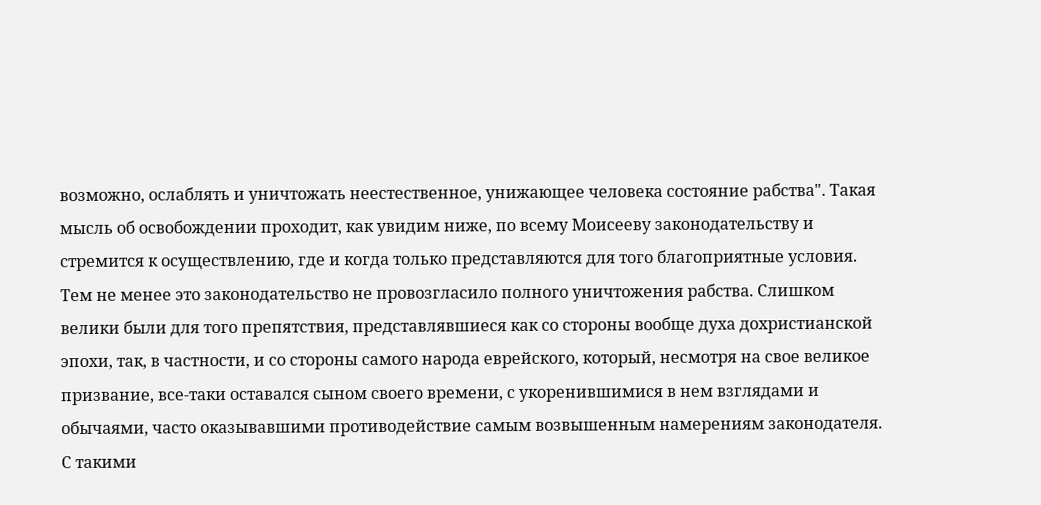возможно, ослаблять и уничтожать неестественное, унижающее человека состояние рабства". Такая мысль об освобождении проходит, как увидим ниже, по всему Моисееву законодательству и стремится к осуществлению, где и когда только представляются для того благоприятные условия. Тем не менее это законодательство не провозгласило полного уничтожения рабства. Слишком велики были для того препятствия, представлявшиеся как со стороны вообще духа дохристианской эпохи, так, в частности, и со стороны самого народа еврейского, который, несмотря на свое великое призвание, все-таки оставался сыном своего времени, с укоренившимися в нем взглядами и обычаями, часто оказывавшими противодействие самым возвышенным намерениям законодателя. С такими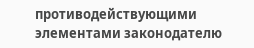противодействующими элементами законодателю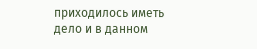приходилось иметь дело и в данном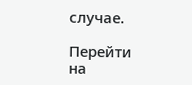случае.

Перейти на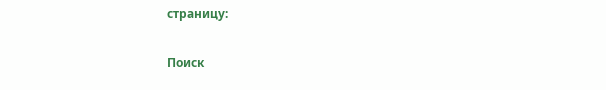страницу:

Поиск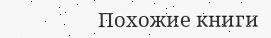Похожие книги